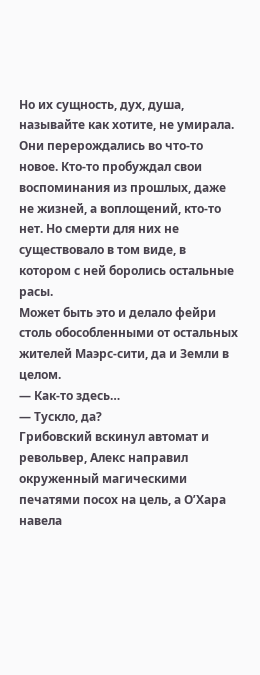Но их сущность, дух, душа, называйте как хотите, не умирала. Они перерождались во что-то новое. Кто-то пробуждал свои воспоминания из прошлых, даже не жизней, а воплощений, кто-то нет. Но смерти для них не существовало в том виде, в котором с ней боролись остальные расы.
Может быть это и делало фейри столь обособленными от остальных жителей Маэрс-сити, да и Земли в целом.
— Как-то здесь…
— Тускло, да?
Грибовский вскинул автомат и револьвер, Алекс направил окруженный магическими печатями посох на цель, а О’Хара навела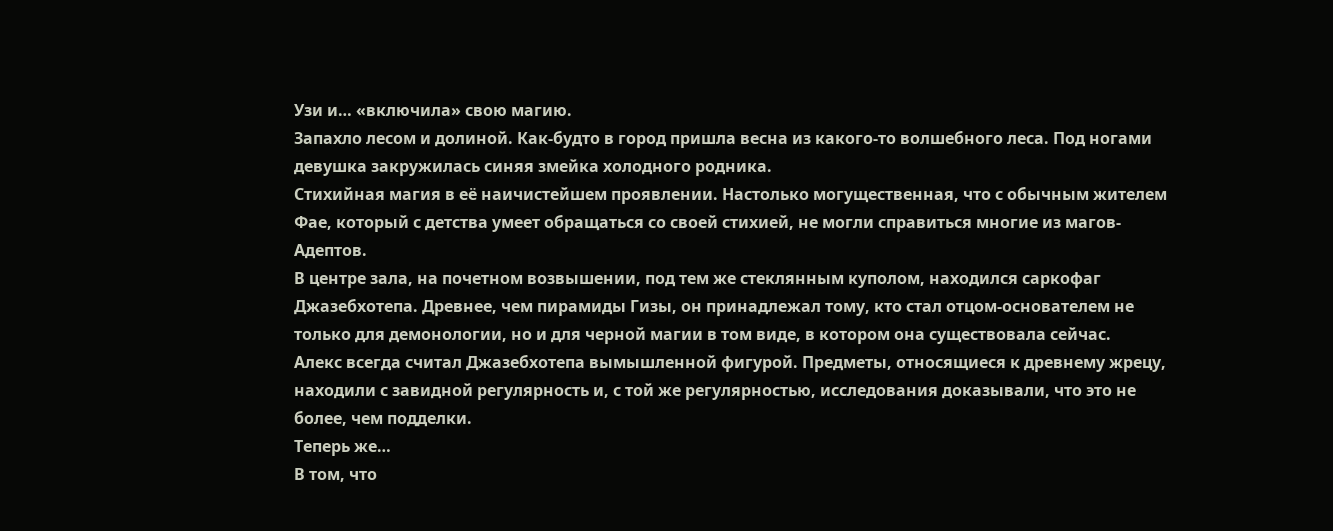Узи и… «включила» свою магию.
Запахло лесом и долиной. Как-будто в город пришла весна из какого-то волшебного леса. Под ногами девушка закружилась синяя змейка холодного родника.
Стихийная магия в её наичистейшем проявлении. Настолько могущественная, что с обычным жителем Фае, который с детства умеет обращаться со своей стихией, не могли справиться многие из магов-Адептов.
В центре зала, на почетном возвышении, под тем же стеклянным куполом, находился саркофаг Джазебхотепа. Древнее, чем пирамиды Гизы, он принадлежал тому, кто стал отцом-основателем не только для демонологии, но и для черной магии в том виде, в котором она существовала сейчас.
Алекс всегда считал Джазебхотепа вымышленной фигурой. Предметы, относящиеся к древнему жрецу, находили с завидной регулярность и, с той же регулярностью, исследования доказывали, что это не более, чем подделки.
Теперь же…
В том, что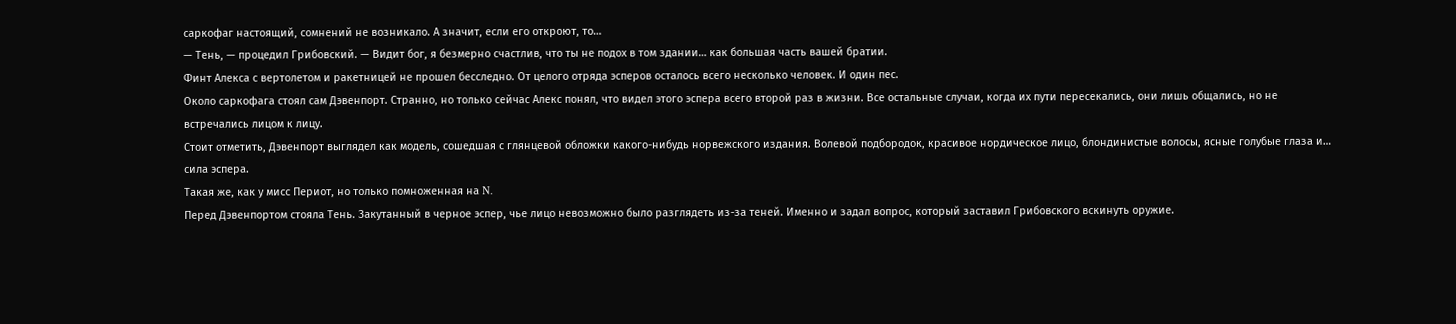саркофаг настоящий, сомнений не возникало. А значит, если его откроют, то…
— Тень, — процедил Грибовский. — Видит бог, я безмерно счастлив, что ты не подох в том здании… как большая часть вашей братии.
Финт Алекса с вертолетом и ракетницей не прошел бесследно. От целого отряда эсперов осталось всего несколько человек. И один пес.
Около саркофага стоял сам Дэвенпорт. Странно, но только сейчас Алекс понял, что видел этого эспера всего второй раз в жизни. Все остальные случаи, когда их пути пересекались, они лишь общались, но не встречались лицом к лицу.
Стоит отметить, Дэвенпорт выглядел как модель, сошедшая с глянцевой обложки какого-нибудь норвежского издания. Волевой подбородок, красивое нордическое лицо, блондинистые волосы, ясные голубые глаза и… сила эспера.
Такая же, как у мисс Периот, но только помноженная на N.
Перед Дэвенпортом стояла Тень. Закутанный в черное эспер, чье лицо невозможно было разглядеть из-за теней. Именно и задал вопрос, который заставил Грибовского вскинуть оружие.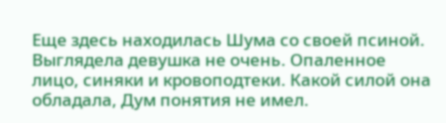Еще здесь находилась Шума со своей псиной. Выглядела девушка не очень. Опаленное лицо, синяки и кровоподтеки. Какой силой она обладала, Дум понятия не имел.